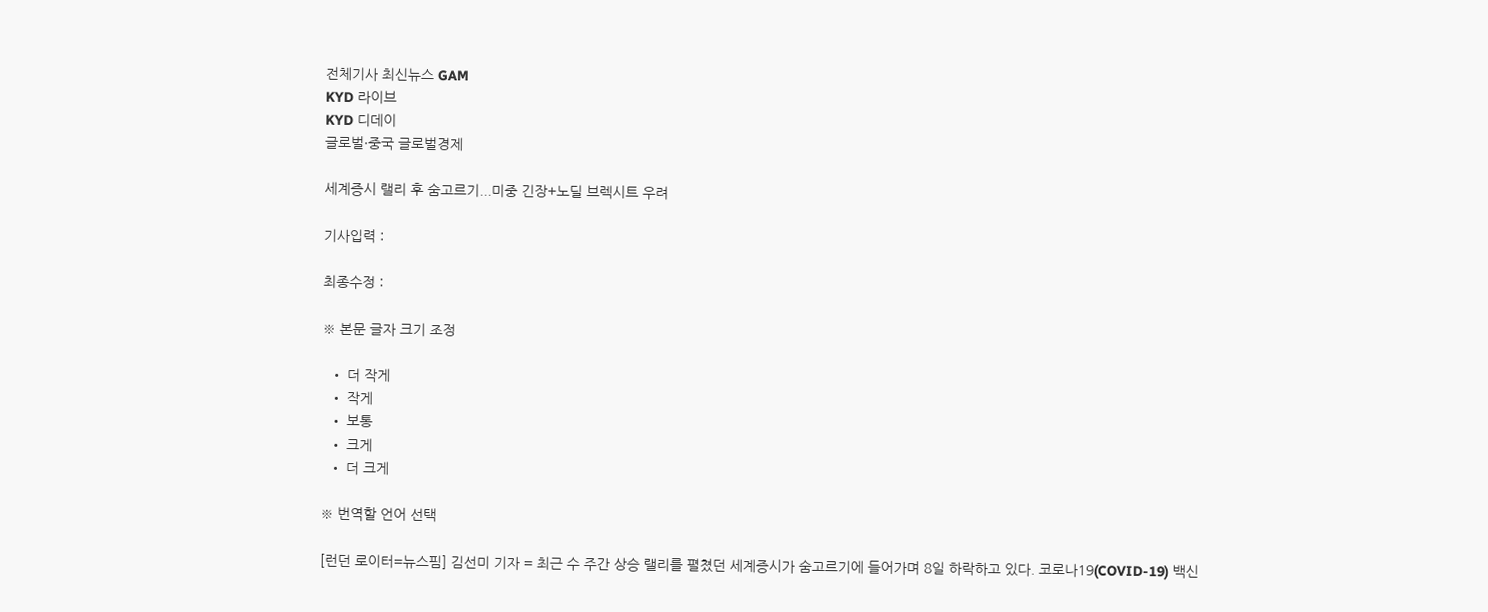전체기사 최신뉴스 GAM
KYD 라이브
KYD 디데이
글로벌·중국 글로벌경제

세계증시 랠리 후 숨고르기...미중 긴장+노딜 브렉시트 우려

기사입력 :

최종수정 :

※ 본문 글자 크기 조정

  • 더 작게
  • 작게
  • 보통
  • 크게
  • 더 크게

※ 번역할 언어 선택

[런던 로이터=뉴스핌] 김선미 기자 = 최근 수 주간 상승 랠리를 펼쳤던 세계증시가 숨고르기에 들어가며 8일 하락하고 있다. 코로나19(COVID-19) 백신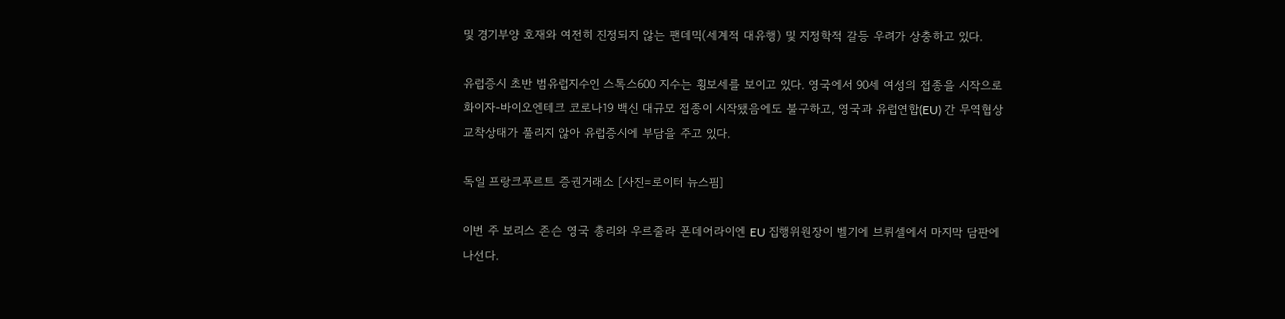및 경기부양 호재와 여전히 진정되지 않는 팬데믹(세계적 대유행) 및 지정학적 갈등 우려가 상충하고 있다.

유럽증시 초반 범유럽지수인 스톡스600 지수는 횡보세를 보이고 있다. 영국에서 90세 여성의 접종을 시작으로 화이자-바이오엔테크 코로나19 백신 대규모 접종이 시작됐음에도 불구하고, 영국과 유럽연합(EU) 간 무역협상 교착상태가 풀리지 않아 유럽증시에 부담을 주고 있다.

독일 프랑크푸르트 증권거래소 [사진=로이터 뉴스핌]

이번 주 보리스 존슨 영국 총리와 우르줄라 폰데어라이엔 EU 집행위원장이 벨기에 브뤼셀에서 마지막 담판에 나선다.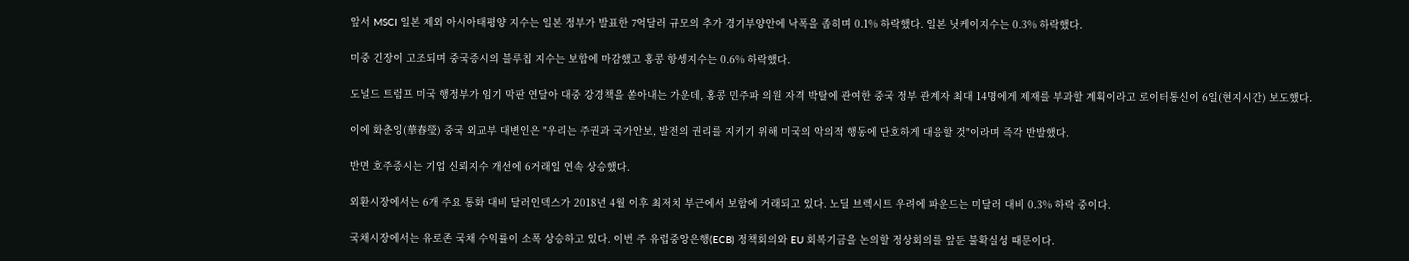앞서 MSCI 일본 제외 아시아태평양 지수는 일본 정부가 발표한 7억달러 규모의 추가 경기부양안에 낙폭을 좁히며 0.1% 하락했다. 일본 닛케이지수는 0.3% 하락했다.

미중 긴장이 고조되며 중국증시의 블루칩 지수는 보합에 마감했고 홍콩 항셍지수는 0.6% 하락했다.

도널드 트럼프 미국 행정부가 임기 막판 연달아 대중 강경책을 쏟아내는 가운데, 홍콩 민주파 의원 자격 박탈에 관여한 중국 정부 관계자 최대 14명에게 제재를 부과할 계획이라고 로이터통신이 6일(현지시간) 보도했다.

이에 화춘잉(華春瑩) 중국 외교부 대변인은 "우리는 주권과 국가안보, 발전의 권리를 지키기 위해 미국의 악의적 행동에 단호하게 대응할 것"이라며 즉각 반발했다.

반면 호주증시는 기업 신뢰지수 개선에 6거래일 연속 상승했다.

외환시장에서는 6개 주요 통화 대비 달러인덱스가 2018년 4월 이후 최저치 부근에서 보합에 거래되고 있다. 노딜 브렉시트 우려에 파운드는 미달러 대비 0.3% 하락 중이다.

국채시장에서는 유로존 국채 수익률이 소폭 상승하고 있다. 이번 주 유럽중앙은행(ECB) 정책회의와 EU 회복기금을 논의할 정상회의를 앞둔 불확실성 때문이다.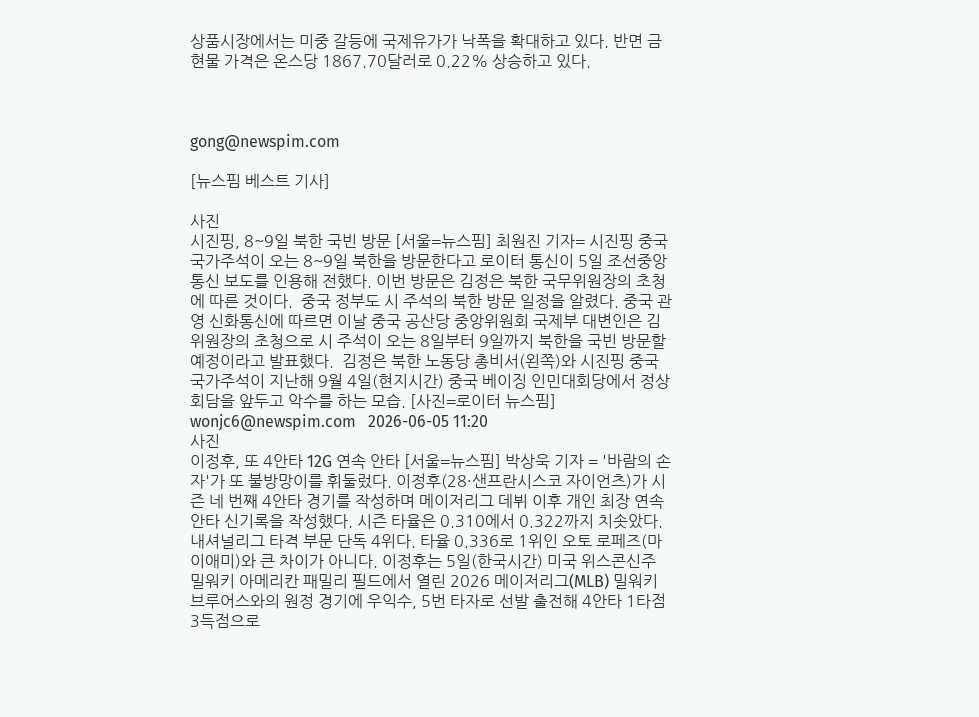상품시장에서는 미중 갈등에 국제유가가 낙폭을 확대하고 있다. 반면 금 현물 가격은 온스당 1867.70달러로 0.22% 상승하고 있다.



gong@newspim.com

[뉴스핌 베스트 기사]

사진
시진핑, 8~9일 북한 국빈 방문 [서울=뉴스핌] 최원진 기자= 시진핑 중국 국가주석이 오는 8~9일 북한을 방문한다고 로이터 통신이 5일 조선중앙통신 보도를 인용해 전했다. 이번 방문은 김정은 북한 국무위원장의 초청에 따른 것이다.  중국 정부도 시 주석의 북한 방문 일정을 알렸다. 중국 관영 신화통신에 따르면 이날 중국 공산당 중앙위원회 국제부 대변인은 김 위원장의 초청으로 시 주석이 오는 8일부터 9일까지 북한을 국빈 방문할 예정이라고 발표했다.  김정은 북한 노동당 총비서(왼쪽)와 시진핑 중국 국가주석이 지난해 9월 4일(현지시간) 중국 베이징 인민대회당에서 정상회담을 앞두고 악수를 하는 모습. [사진=로이터 뉴스핌] wonjc6@newspim.com   2026-06-05 11:20
사진
이정후, 또 4안타 12G 연속 안타 [서울=뉴스핌] 박상욱 기자 = '바람의 손자'가 또 불방망이를 휘둘렀다. 이정후(28·샌프란시스코 자이언츠)가 시즌 네 번째 4안타 경기를 작성하며 메이저리그 데뷔 이후 개인 최장 연속 안타 신기록을 작성했다. 시즌 타율은 0.310에서 0.322까지 치솟았다. 내셔널리그 타격 부문 단독 4위다. 타율 0.336로 1위인 오토 로페즈(마이애미)와 큰 차이가 아니다. 이정후는 5일(한국시간) 미국 위스콘신주 밀워키 아메리칸 패밀리 필드에서 열린 2026 메이저리그(MLB) 밀워키 브루어스와의 원정 경기에 우익수, 5번 타자로 선발 출전해 4안타 1타점 3득점으로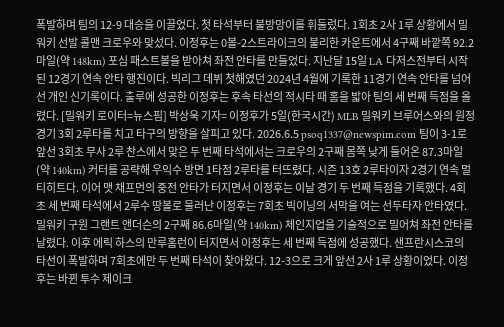폭발하며 팀의 12-9 대승을 이끌었다. 첫 타석부터 불방망이를 휘둘렀다. 1회초 2사 1루 상황에서 밀워키 선발 콜맨 크로우와 맞섰다. 이정후는 0볼-2스트라이크의 불리한 카운트에서 4구째 바깥쪽 92.2마일(약 148km) 포심 패스트볼을 받아쳐 좌전 안타를 만들었다. 지난달 15일 LA 다저스전부터 시작된 12경기 연속 안타 행진이다. 빅리그 데뷔 첫해였던 2024년 4월에 기록한 11경기 연속 안타를 넘어선 개인 신기록이다. 출루에 성공한 이정후는 후속 타선의 적시타 때 홈을 밟아 팀의 세 번째 득점을 올렸다. [밀워키 로이터=뉴스핌] 박상욱 기자= 이정후가 5일(한국시간) MLB 밀워키 브루어스와의 원정 경기 3회 2루타를 치고 타구의 방향을 살피고 있다. 2026.6.5 psoq1337@newspim.com 팀이 3-1로 앞선 3회초 무사 2루 찬스에서 맞은 두 번째 타석에서는 크로우의 2구째 몸쪽 낮게 들어온 87.3마일(약 140km) 커터를 공략해 우익수 방면 1타점 2루타를 터뜨렸다. 시즌 13호 2루타이자 2경기 연속 멀티히트다. 이어 맷 채프먼의 중전 안타가 터지면서 이정후는 이날 경기 두 번째 득점을 기록했다. 4회초 세 번째 타석에서 2루수 땅볼로 물러난 이정후는 7회초 빅이닝의 서막을 여는 선두타자 안타였다. 밀워키 구원 그랜트 앤더슨의 2구째 86.6마일(약 140km) 체인지업을 기술적으로 밀어쳐 좌전 안타를 날렸다. 이후 에릭 하스의 만루홈런이 터지면서 이정후는 세 번째 득점에 성공했다. 샌프란시스코의 타선이 폭발하며 7회초에만 두 번째 타석이 찾아왔다. 12-3으로 크게 앞선 2사 1루 상황이었다. 이정후는 바뀐 투수 제이크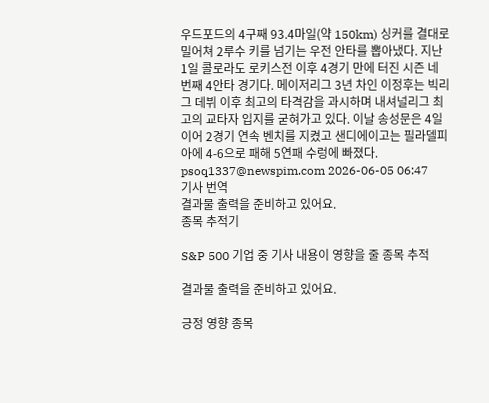우드포드의 4구째 93.4마일(약 150km) 싱커를 결대로 밀어쳐 2루수 키를 넘기는 우전 안타를 뽑아냈다. 지난 1일 콜로라도 로키스전 이후 4경기 만에 터진 시즌 네 번째 4안타 경기다. 메이저리그 3년 차인 이정후는 빅리그 데뷔 이후 최고의 타격감을 과시하며 내셔널리그 최고의 교타자 입지를 굳혀가고 있다. 이날 송성문은 4일 이어 2경기 연속 벤치를 지켰고 샌디에이고는 필라델피아에 4-6으로 패해 5연패 수렁에 빠졌다. psoq1337@newspim.com 2026-06-05 06:47
기사 번역
결과물 출력을 준비하고 있어요.
종목 추적기

S&P 500 기업 중 기사 내용이 영향을 줄 종목 추적

결과물 출력을 준비하고 있어요.

긍정 영향 종목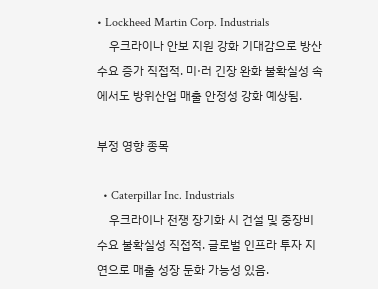• Lockheed Martin Corp. Industrials
    우크라이나 안보 지원 강화 기대감으로 방산 수요 증가 직접적. 미·러 긴장 완화 불확실성 속에서도 방위산업 매출 안정성 강화 예상됨.

부정 영향 종목

  • Caterpillar Inc. Industrials
    우크라이나 전쟁 장기화 시 건설 및 중장비 수요 불확실성 직접적. 글로벌 인프라 투자 지연으로 매출 성장 둔화 가능성 있음.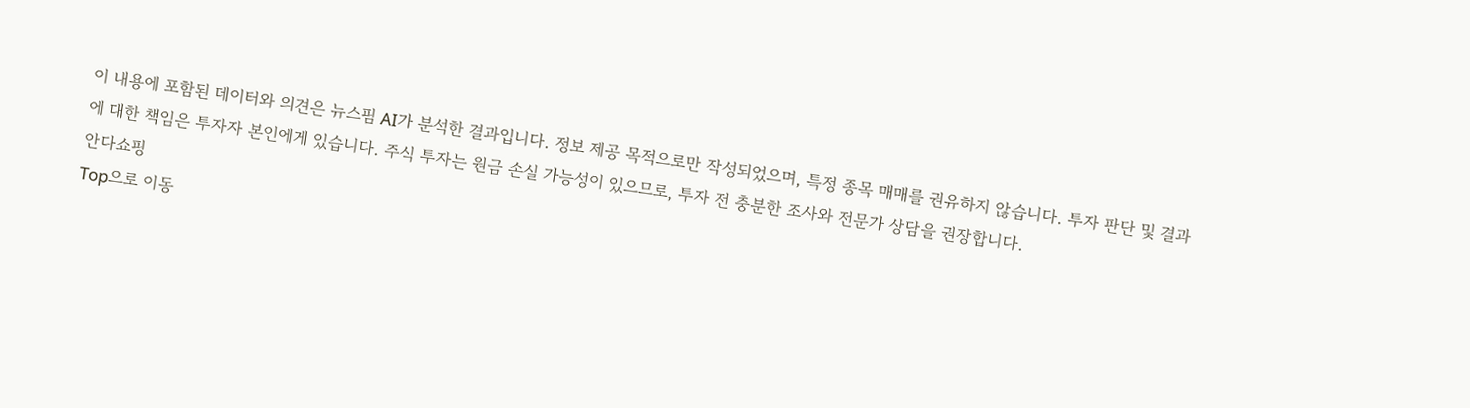이 내용에 포함된 데이터와 의견은 뉴스핌 AI가 분석한 결과입니다. 정보 제공 목적으로만 작성되었으며, 특정 종목 매매를 권유하지 않습니다. 투자 판단 및 결과에 대한 책임은 투자자 본인에게 있습니다. 주식 투자는 원금 손실 가능성이 있으므로, 투자 전 충분한 조사와 전문가 상담을 권장합니다.
안다쇼핑
Top으로 이동